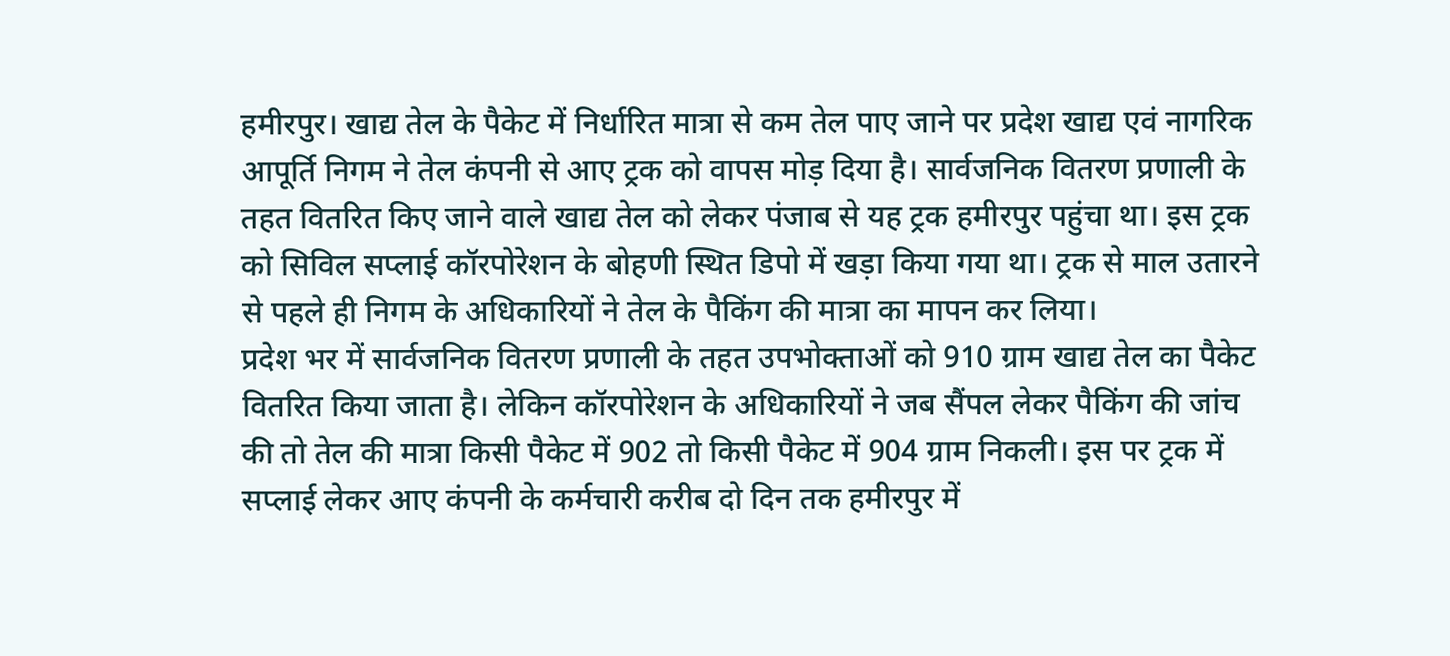हमीरपुर। खाद्य तेल के पैकेट में निर्धारित मात्रा से कम तेल पाए जाने पर प्रदेश खाद्य एवं नागरिक आपूर्ति निगम ने तेल कंपनी से आए ट्रक को वापस मोड़ दिया है। सार्वजनिक वितरण प्रणाली के तहत वितरित किए जाने वाले खाद्य तेल को लेकर पंजाब से यह ट्रक हमीरपुर पहुंचा था। इस ट्रक को सिविल सप्लाई कॉरपोरेशन के बोहणी स्थित डिपो में खड़ा किया गया था। ट्रक से माल उतारने से पहले ही निगम के अधिकारियों ने तेल के पैकिंग की मात्रा का मापन कर लिया।
प्रदेश भर में सार्वजनिक वितरण प्रणाली के तहत उपभोक्ताओं को 910 ग्राम खाद्य तेल का पैकेट वितरित किया जाता है। लेकिन कॉरपोरेशन के अधिकारियों ने जब सैंपल लेकर पैकिंग की जांच की तो तेल की मात्रा किसी पैकेट में 902 तो किसी पैकेट में 904 ग्राम निकली। इस पर ट्रक में सप्लाई लेकर आए कंपनी के कर्मचारी करीब दो दिन तक हमीरपुर में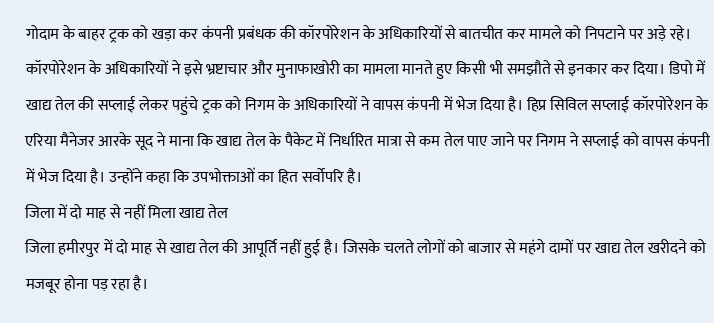गोदाम के बाहर ट्रक को खड़ा कर कंपनी प्रबंधक की कॉरपोरेशन के अधिकारियों से बातचीत कर मामले को निपटाने पर अड़े रहे। कॉरपोरेशन के अधिकारियों ने इसे भ्रष्टाचार और मुनाफाखोरी का मामला मानते हुए किसी भी समझौते से इनकार कर दिया। डिपो में खाद्य तेल की सप्लाई लेकर पहुंचे ट्रक को निगम के अधिकारियों ने वापस कंपनी में भेज दिया है। हिप्र सिविल सप्लाई कॉरपोरेशन के एरिया मैनेजर आरके सूद ने माना कि खाद्य तेल के पैकेट में निर्धारित मात्रा से कम तेल पाए जाने पर निगम ने सप्लाई को वापस कंपनी में भेज दिया है। उन्होंने कहा कि उपभोक्ताओं का हित सर्वोपरि है।
जिला में दो माह से नहीं मिला खाद्य तेल
जिला हमीरपुर में दो माह से खाद्य तेल की आपूर्ति नहीं हुई है। जिसके चलते लोगों को बाजार से महंगे दामों पर खाद्य तेल खरीदने को मजबूर होना पड़ रहा है।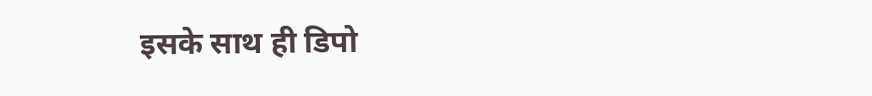इसके साथ ही डिपो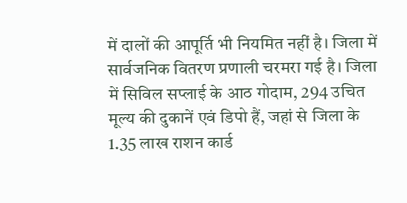में दालों की आपूर्ति भी नियमित नहीं है। जिला में सार्वजनिक वितरण प्रणाली चरमरा गई है। जिला में सिविल सप्लाई के आठ गोदाम, 294 उचित मूल्य की दुकानें एवं डिपो हैं, जहां से जिला के 1.35 लाख राशन कार्ड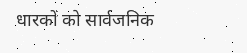धारकों को सार्वजनिक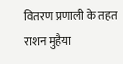वितरण प्रणाली के तहत राशन मुहैया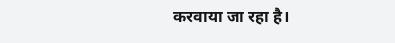करवाया जा रहा है।